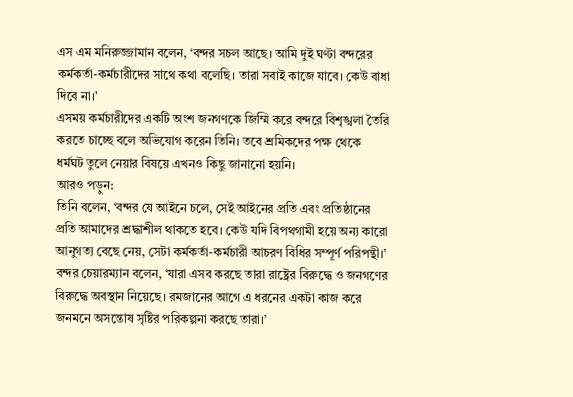এস এম মনিরুজ্জামান বলেন, ‘বন্দর সচল আছে। আমি দুই ঘণ্টা বন্দরের কর্মকর্তা-কর্মচারীদের সাথে কথা বলেছি। তারা সবাই কাজে যাবে। কেউ বাধা দিবে না।’
এসময় কর্মচারীদের একটি অংশ জনগণকে জিম্মি করে বন্দরে বিশৃঙ্খলা তৈরি করতে চাচ্ছে বলে অভিযোগ করেন তিনি। তবে শ্রমিকদের পক্ষ থেকে ধর্মঘট তুলে নেয়ার বিষয়ে এখনও কিছু জানানো হয়নি।
আরও পড়ুন:
তিনি বলেন, ‘বন্দর যে আইনে চলে, সেই আইনের প্রতি এবং প্রতিষ্ঠানের প্রতি আমাদের শ্রদ্ধাশীল থাকতে হবে। কেউ যদি বিপথগামী হয়ে অন্য কারো আনুগত্য বেছে নেয়, সেটা কর্মকর্তা-কর্মচারী আচরণ বিধির সম্পূর্ণ পরিপন্থী।’
বন্দর চেয়ারম্যান বলেন, ‘যারা এসব করছে তারা রাষ্ট্রের বিরুদ্ধে ও জনগণের বিরুদ্ধে অবস্থান নিয়েছে। রমজানের আগে এ ধরনের একটা কাজ করে জনমনে অসন্তোষ সৃষ্টির পরিকল্পনা করছে তারা।’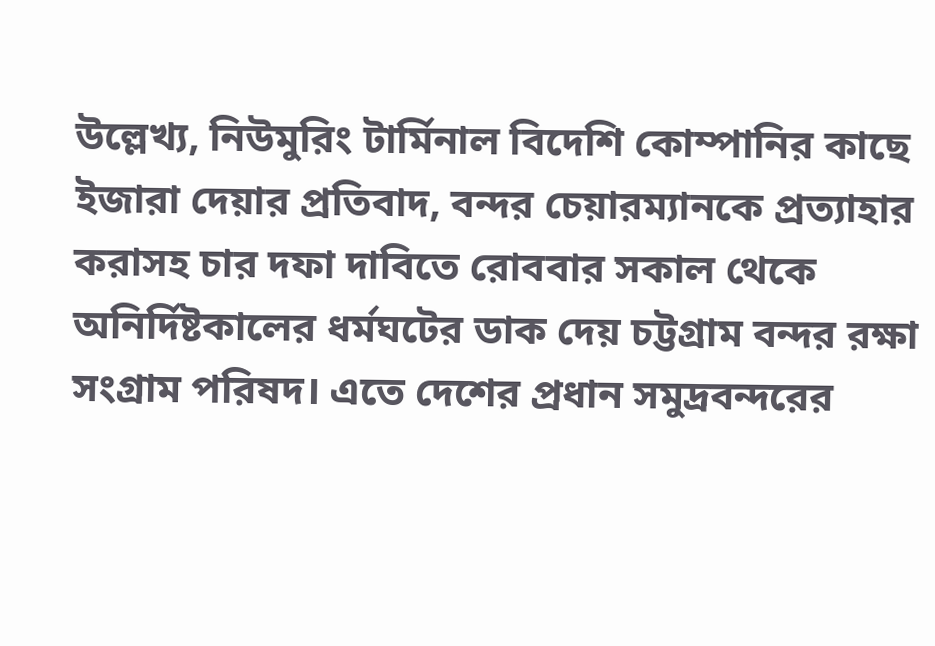উল্লেখ্য, নিউমুরিং টার্মিনাল বিদেশি কোম্পানির কাছে ইজারা দেয়ার প্রতিবাদ, বন্দর চেয়ারম্যানকে প্রত্যাহার করাসহ চার দফা দাবিতে রোববার সকাল থেকে অনির্দিষ্টকালের ধর্মঘটের ডাক দেয় চট্টগ্রাম বন্দর রক্ষা সংগ্রাম পরিষদ। এতে দেশের প্রধান সমুদ্রবন্দরের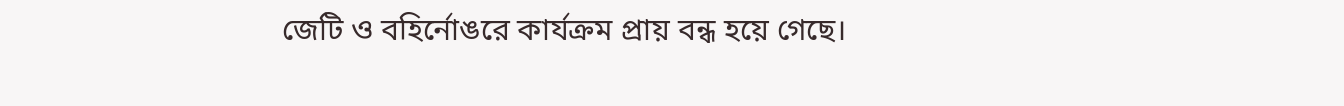জেটি ও বহির্নোঙরে কার্যক্রম প্রায় বন্ধ হয়ে গেছে।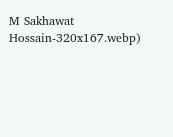M Sakhawat Hossain-320x167.webp)